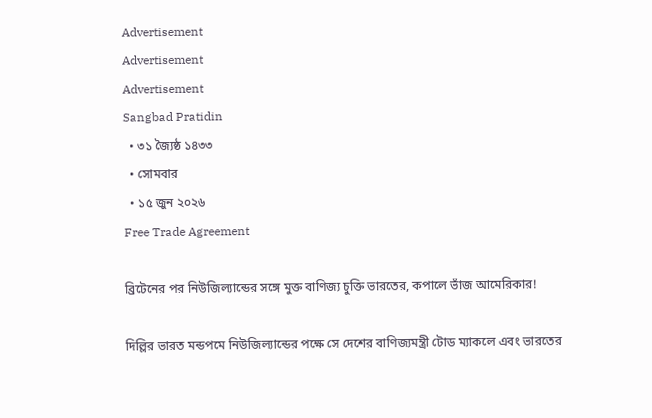Advertisement
Advertisement
Advertisement
Sangbad Pratidin
  • ৩১ জ্যৈষ্ঠ ১৪৩৩
  • সোমবার
  • ১৫ জুন ২০২৬
Free Trade Agreement

ব্রিটেনের পর নিউজিল্যান্ডের সঙ্গে মুক্ত বাণিজ্য চুক্তি ভারতের, কপালে ভাঁজ আমেরিকার!

দিল্লির ভারত মন্ডপমে নিউজিল্যান্ডের পক্ষে সে দেশের বাণিজ্যমন্ত্রী টোড ম্যাকলে এবং ভারতের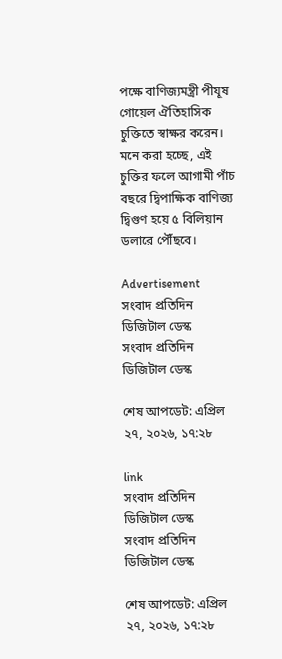পক্ষে বাণিজ্যমন্ত্রী পীযূষ গোয়েল ঐতিহাসিক চুক্তিতে স্বাক্ষর করেন। মনে করা হচ্ছে, এই চুক্তির ফলে আগামী পাঁচ বছরে দ্বিপাক্ষিক বাণিজ্য দ্বিগুণ হয়ে ৫ বিলিয়ান ডলারে পৌঁছবে।

Advertisement
সংবাদ প্রতিদিন ডিজিটাল ডেস্ক
সংবাদ প্রতিদিন ডিজিটাল ডেস্ক

শেষ আপডেট: এপ্রিল ২৭, ২০২৬, ১৭:২৮

link
সংবাদ প্রতিদিন ডিজিটাল ডেস্ক
সংবাদ প্রতিদিন ডিজিটাল ডেস্ক

শেষ আপডেট: এপ্রিল ২৭, ২০২৬, ১৭:২৮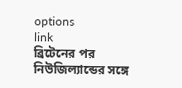options
link
ব্রিটেনের পর নিউজিল্যান্ডের সঙ্গে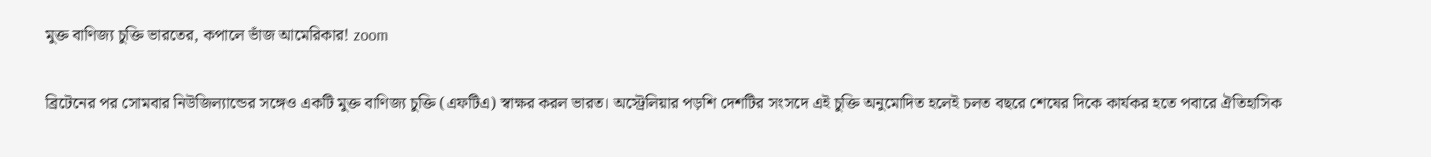মুক্ত বাণিজ্য চুক্তি ভারতের, কপালে ভাঁজ আমেরিকার! zoom

ব্রিটেনের পর সোমবার নিউজিল্যান্ডের সঙ্গেও একটি মুক্ত বাণিজ্য চুক্তি (এফটিএ) স্বাক্ষর করল ভারত। অস্ট্রেলিয়ার পড়শি দেশটির সংসদে এই চুক্তি অনুমোদিত হলেই চলত বছরে শেষের দিকে কার্যকর হতে পবারে ঐতিহাসিক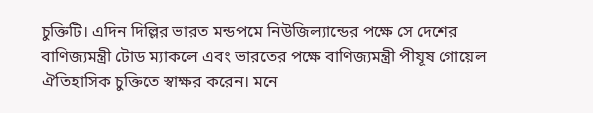চুক্তিটি। এদিন দিল্লির ভারত মন্ডপমে নিউজিল্যান্ডের পক্ষে সে দেশের বাণিজ্যমন্ত্রী টোড ম্যাকলে এবং ভারতের পক্ষে বাণিজ্যমন্ত্রী পীযূষ গোয়েল ঐতিহাসিক চুক্তিতে স্বাক্ষর করেন। মনে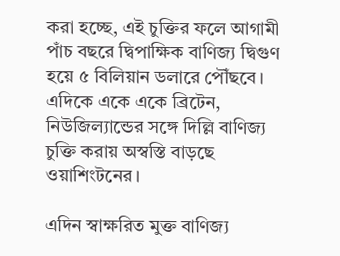করা হচ্ছে, এই চুক্তির ফলে আগামী পাঁচ বছরে দ্বিপাক্ষিক বাণিজ্য দ্বিগুণ হয়ে ৫ বিলিয়ান ডলারে পৌঁছবে। এদিকে একে একে ব্রিটেন, নিউজিল্যান্ডের সঙ্গে দিল্লি বাণিজ্য চুক্তি করায় অস্বস্তি বাড়ছে ওয়াশিংটনের।

এদিন স্বাক্ষরিত মুক্ত বাণিজ্য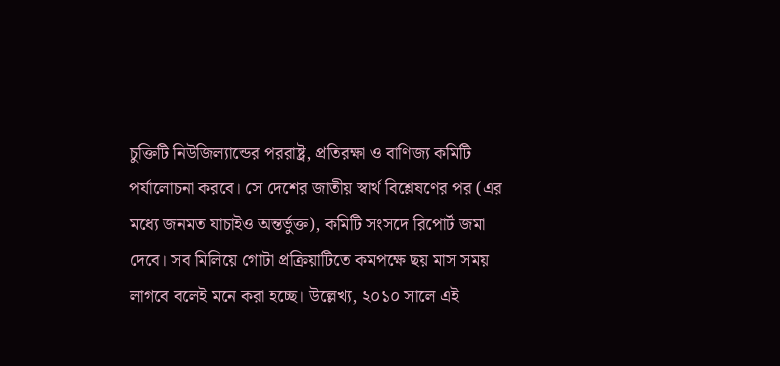চুক্তিটি নিউজিল্যান্ডের পররাষ্ট্র, প্রতিরক্ষা ও বাণিজ্য কমিটি পর্যালোচনা করবে। সে দেশের জাতীয় স্বার্থ বিশ্লেষণের পর (এর মধ্যে জনমত যাচাইও অন্তর্ভুক্ত), কমিটি সংসদে রিপোর্ট জমা দেবে। সব মিলিয়ে গোটা প্রক্রিয়াটিতে কমপক্ষে ছয় মাস সময় লাগবে বলেই মনে করা হচ্ছে। উল্লেখ্য, ২০১০ সালে এই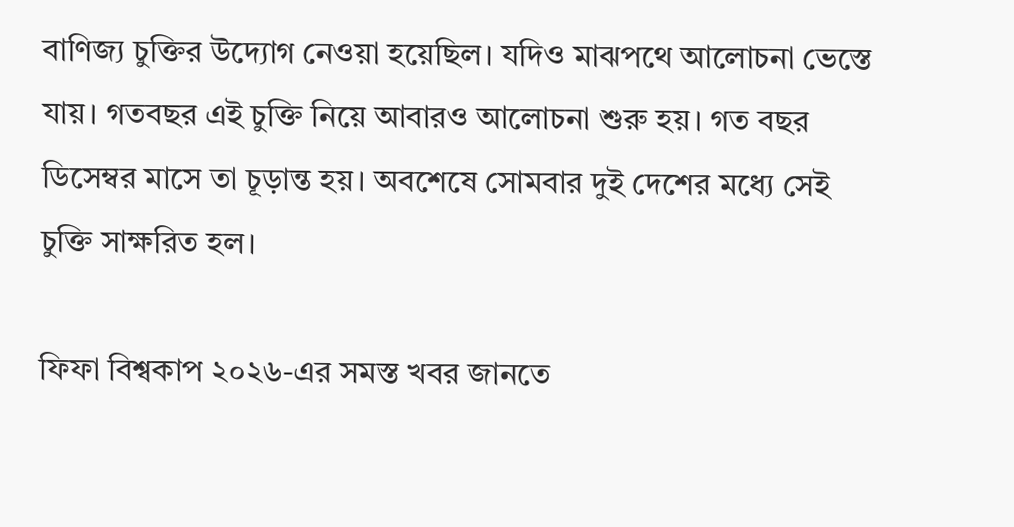বাণিজ্য চুক্তির উদ্যোগ নেওয়া হয়েছিল। যদিও মাঝপথে আলোচনা ভেস্তে যায়। গতবছর এই চুক্তি নিয়ে আবারও আলোচনা শুরু হয়। গত বছর ডিসেম্বর মাসে তা চূড়ান্ত হয়। অবশেষে সোমবার দুই দেশের মধ্যে সেই চুক্তি সাক্ষরিত হল।

ফিফা বিশ্বকাপ ২০২৬-এর সমস্ত খবর জানতে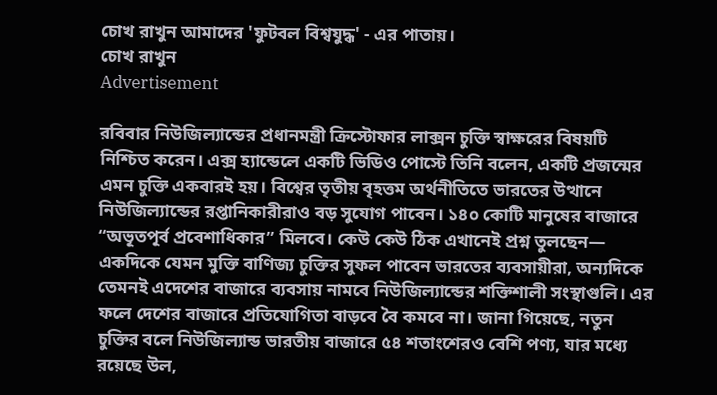চোখ রাখুন আমাদের 'ফুটবল বিশ্বযুদ্ধ' - এর পাতায়।
চোখ রাখুন
Advertisement

রবিবার নিউজিল্যান্ডের প্রধানমন্ত্রী ক্রিস্টোফার লাক্সন চুক্তি স্বাক্ষরের বিষয়টি নিশ্চিত করেন। এক্স হ্যান্ডেলে একটি ভিডিও পোস্টে তিনি বলেন, একটি প্রজন্মের এমন চুক্তি একবারই হয়। বিশ্বের তৃতীয় বৃহত্তম অর্থনীতিতে ভারতের উত্থানে নিউজিল্যান্ডের রপ্তানিকারীরাও বড় সুযোগ পাবেন। ১৪০ কোটি মানুষের বাজারে “অভূতপূর্ব প্রবেশাধিকার” মিলবে। কেউ কেউ ঠিক এখানেই প্রশ্ন তুলছেন— একদিকে যেমন মুক্তি বাণিজ্য চুক্তির সুফল পাবেন ভারতের ব্যবসায়ীরা, অন্যদিকে তেমনই এদেশের বাজারে ব্যবসায় নামবে নিউজিল্যান্ডের শক্তিশালী সংস্থাগুলি। এর ফলে দেশের বাজারে প্রতিযোগিতা বাড়বে বৈ কমবে না। জানা গিয়েছে, নতুন চুক্তির বলে নিউজিল্যান্ড ভারতীয় বাজারে ৫৪ শতাংশেরও বেশি পণ্য, যার মধ্যে রয়েছে উল,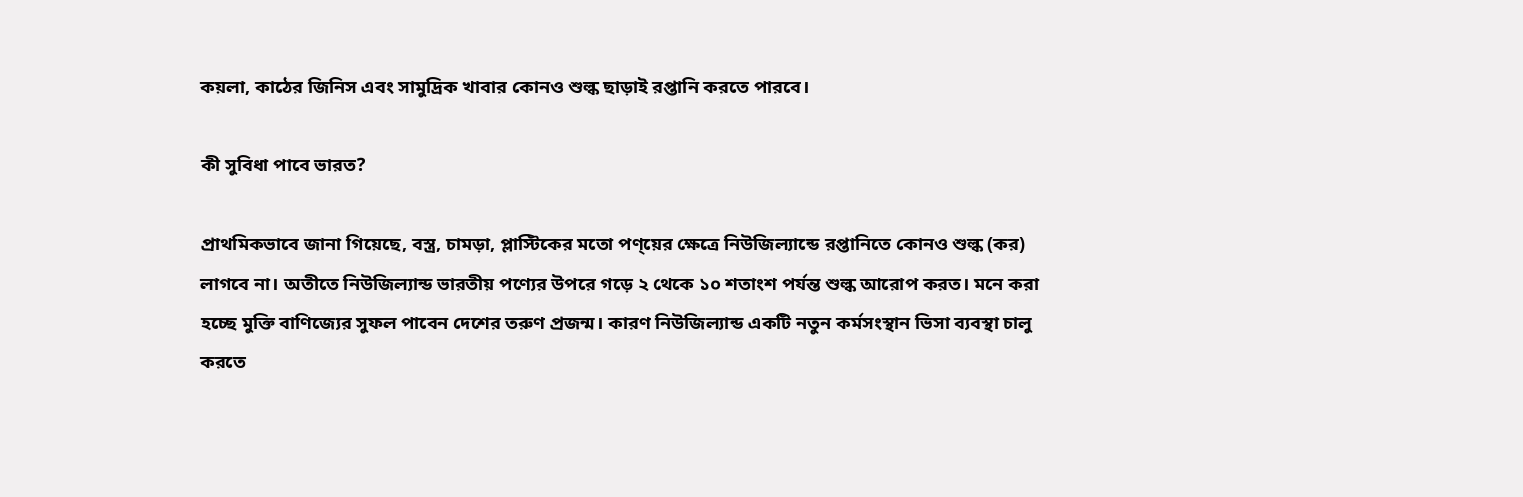কয়লা, কাঠের জিনিস এবং সামুদ্রিক খাবার কোনও শুল্ক ছাড়াই রপ্তানি করতে পারবে।

কী সুবিধা পাবে ভারত?

প্রাথমিকভাবে জানা গিয়েছে, বস্ত্র, চামড়া, প্লাস্টিকের মতো পণ্য়ের ক্ষেত্রে নিউজিল্যান্ডে রপ্তানিতে কোনও শুল্ক (কর) লাগবে না। অতীতে নিউজিল্যান্ড ভারতীয় পণ্যের উপরে গড়ে ২ থেকে ১০ শতাংশ পর্যন্ত শুল্ক আরোপ করত। মনে করা হচ্ছে মুক্তি বাণিজ্যের সুফল পাবেন দেশের তরুণ প্রজন্ম। কারণ নিউজিল্যান্ড একটি নতুন কর্মসংস্থান ভিসা ব্যবস্থা চালু করতে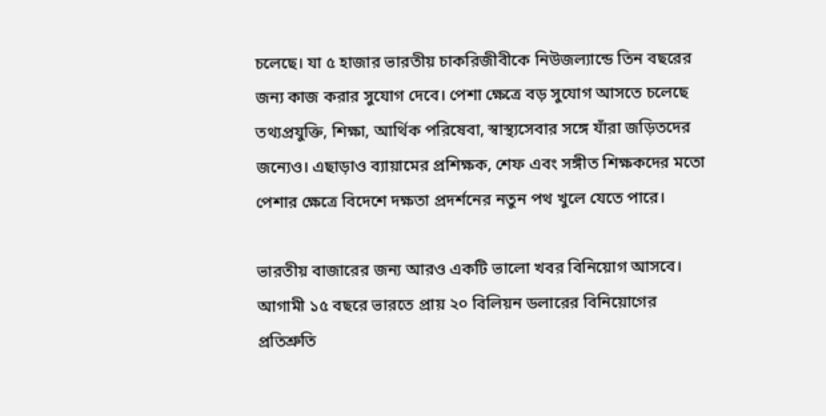চলেছে। যা ৫ হাজার ভারতীয় চাকরিজীবীকে নিউজল্যান্ডে তিন বছরের জন্য কাজ করার সুযোগ দেবে। পেশা ক্ষেত্রে বড় সুযোগ আসতে চলেছে তথ্যপ্রযুক্তি, শিক্ষা, আর্থিক পরিষেবা, স্বাস্থ্যসেবার সঙ্গে যাঁরা জড়িতদের জন্যেও। এছাড়াও ব্যায়ামের প্রশিক্ষক, শেফ এবং সঙ্গীত শিক্ষকদের মতো পেশার ক্ষেত্রে বিদেশে দক্ষতা প্রদর্শনের নতুন পথ খুলে যেতে পারে।

ভারতীয় বাজারের জন্য আরও একটি ভালো খবর বিনিয়োগ আসবে। আগামী ১৫ বছরে ভারতে প্রায় ২০ বিলিয়ন ডলারের বিনিয়োগের প্রতিশ্রুতি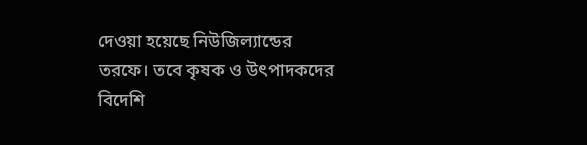দেওয়া হয়েছে নিউজিল্যান্ডের তরফে। তবে কৃষক ও উৎপাদকদের বিদেশি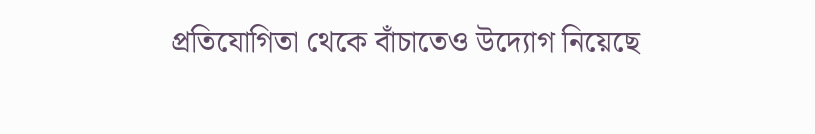প্রতিযোগিতা থেকে বাঁচাতেও উদ্যোগ নিয়েছে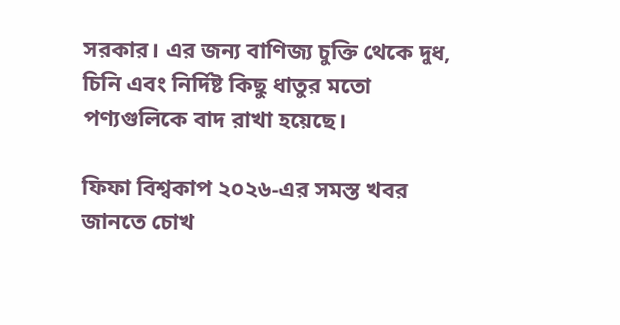সরকার। এর জন্য বাণিজ্য চুক্তি থেকে দুধ, চিনি এবং নির্দিষ্ট কিছু ধাতুর মতো পণ্যগুলিকে বাদ রাখা হয়েছে।

ফিফা বিশ্বকাপ ২০২৬-এর সমস্ত খবর জানতে চোখ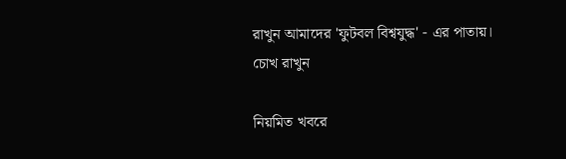রাখুন আমাদের 'ফুটবল বিশ্বযুদ্ধ' - এর পাতায়।
চোখ রাখুন

নিয়মিত খবরে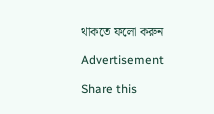থাকতে ফলো করুন

Advertisement

Share this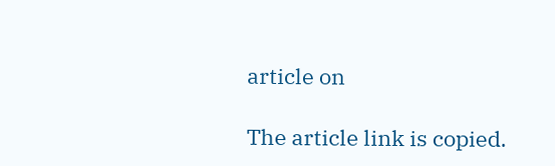article on

The article link is copied.